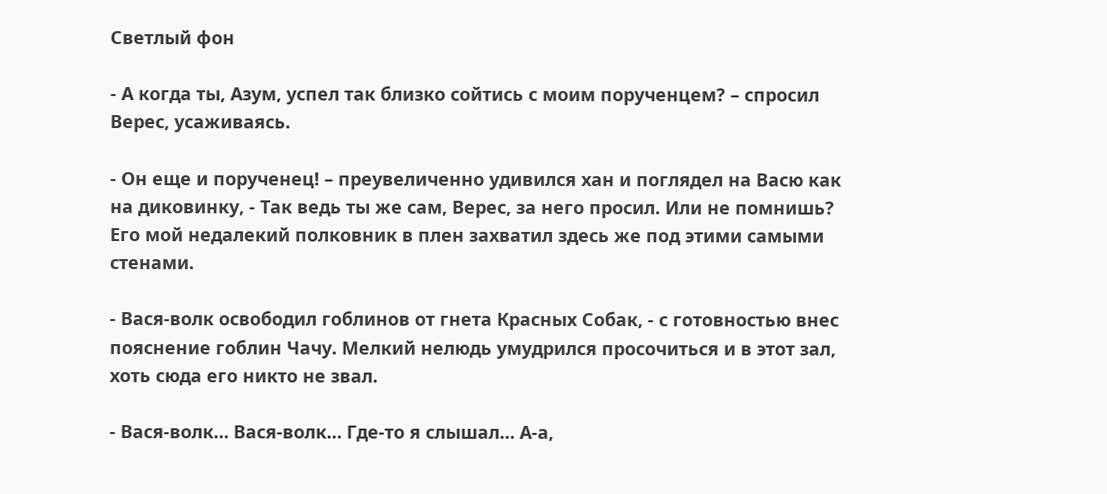Светлый фон

- А когда ты, Азум, успел так близко сойтись с моим порученцем? – спросил Верес, усаживаясь.

- Он еще и порученец! – преувеличенно удивился хан и поглядел на Васю как на диковинку, - Так ведь ты же сам, Верес, за него просил. Или не помнишь? Его мой недалекий полковник в плен захватил здесь же под этими самыми стенами.

- Вася-волк освободил гоблинов от гнета Красных Собак, - с готовностью внес пояснение гоблин Чачу. Мелкий нелюдь умудрился просочиться и в этот зал, хоть сюда его никто не звал.

- Вася-волк… Вася-волк… Где-то я слышал… А-а,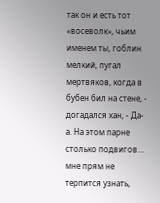так он и есть тот «восеволк», чьим именем ты, гоблин мелкий, пугал мертвяков, когда в бубен бил на стене, - догадался хан, - Да-а. На этом парне столько подвигов… мне прям не терпится узнать,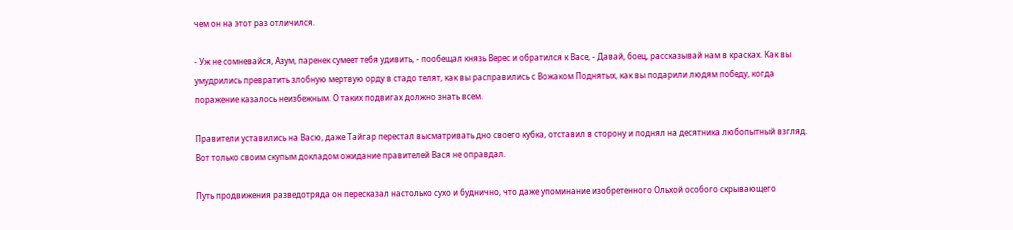чем он на этот раз отличился.

- Уж не сомневайся, Азум, паренек сумеет тебя удивить, - пообещал князь Верес и обратился к Васе, - Давай, боец, рассказывай нам в красках. Как вы умудрились превратить злобную мертвую орду в стадо телят, как вы расправились с Вожаком Поднятых, как вы подарили людям победу, когда поражение казалось неизбежным. О таких подвигах должно знать всем.

Правители уставились на Васю, даже Тайгар перестал высматривать дно своего кубка, отставил в сторону и поднял на десятника любопытный взгляд. Вот только своим скупым докладом ожидание правителей Вася не оправдал.

Путь продвижения разведотряда он пересказал настолько сухо и буднично, что даже упоминание изобретенного Ольхой особого скрывающего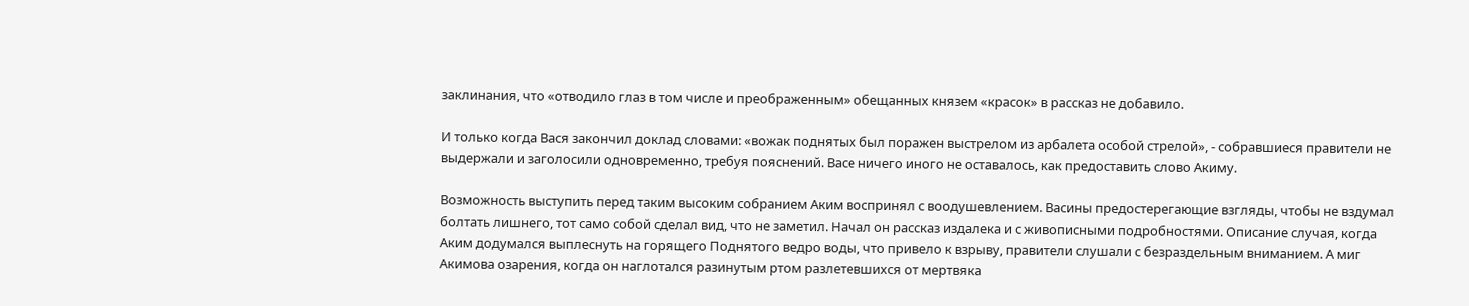заклинания, что «отводило глаз в том числе и преображенным» обещанных князем «красок» в рассказ не добавило.

И только когда Вася закончил доклад словами: «вожак поднятых был поражен выстрелом из арбалета особой стрелой», - собравшиеся правители не выдержали и заголосили одновременно, требуя пояснений. Васе ничего иного не оставалось, как предоставить слово Акиму.

Возможность выступить перед таким высоким собранием Аким воспринял с воодушевлением. Васины предостерегающие взгляды, чтобы не вздумал болтать лишнего, тот само собой сделал вид, что не заметил. Начал он рассказ издалека и с живописными подробностями. Описание случая, когда Аким додумался выплеснуть на горящего Поднятого ведро воды, что привело к взрыву, правители слушали с безраздельным вниманием. А миг Акимова озарения, когда он наглотался разинутым ртом разлетевшихся от мертвяка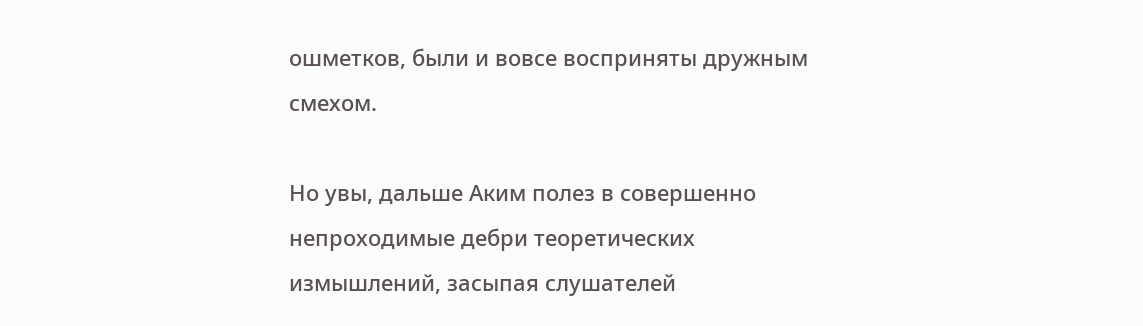ошметков, были и вовсе восприняты дружным смехом.

Но увы, дальше Аким полез в совершенно непроходимые дебри теоретических измышлений, засыпая слушателей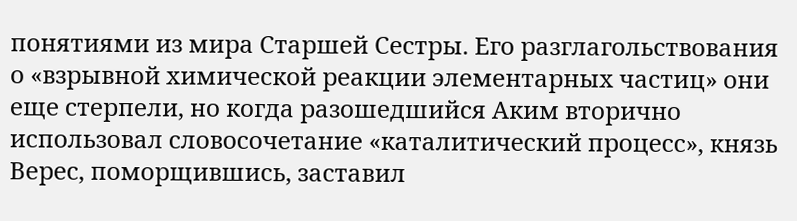понятиями из мира Старшей Сестры. Его разглагольствования о «взрывной химической реакции элементарных частиц» они еще стерпели, но когда разошедшийся Аким вторично использовал словосочетание «каталитический процесс», князь Верес, поморщившись, заставил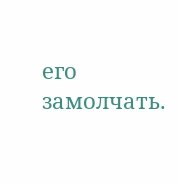его замолчать.